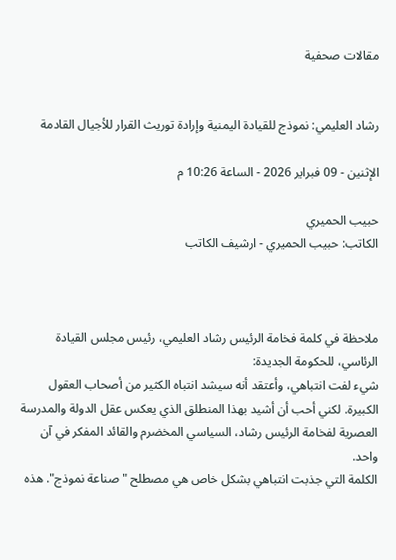مقالات صحفية


رشاد العليمي: نموذج للقيادة اليمنية وإرادة توريث القرار للأجيال القادمة

الإثنين - 09 فبراير 2026 - الساعة 10:26 م

حبيب الحميري
الكاتب: حبيب الحميري - ارشيف الكاتب



ملاحظة في كلمة فخامة الرئيس رشاد العليمي، رئيس مجلس القيادة الرئاسي، للحكومة الجديدة:
شيء لفت انتباهي، وأعتقد أنه سيشد انتباه الكثير من أصحاب العقول الكبيرة. لكني أحب أن أشيد بهذا المنطلق الذي يعكس عقل الدولة والمدرسة العصرية لفخامة الرئيس رشاد، السياسي المخضرم والقائد المفكر في آن واحد.
الكلمة التي جذبت انتباهي بشكل خاص هي مصطلح "صناعة نموذج". هذه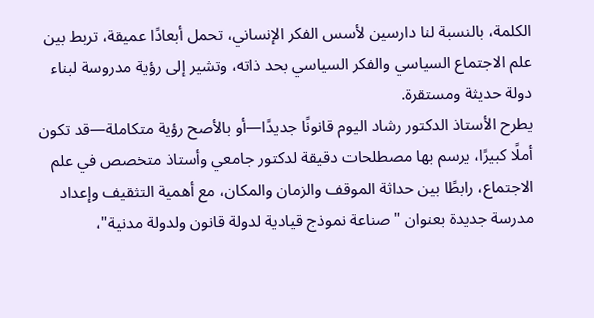الكلمة، بالنسبة لنا دارسين لأسس الفكر الإنساني، تحمل أبعادًا عميقة، تربط بين علم الاجتماع السياسي والفكر السياسي بحد ذاته، وتشير إلى رؤية مدروسة لبناء دولة حديثة ومستقرة.
يطرح الأستاذ الدكتور رشاد اليوم قانونًا جديدًا—أو بالأصح رؤية متكاملة—قد تكون أملًا كبيرًا، يرسم بها مصطلحات دقيقة لدكتور جامعي وأستاذ متخصص في علم الاجتماع، رابطًا بين حداثة الموقف والزمان والمكان، مع أهمية التثقيف وإعداد مدرسة جديدة بعنوان "صناعة نموذج قيادية لدولة قانون ولدولة مدنية"،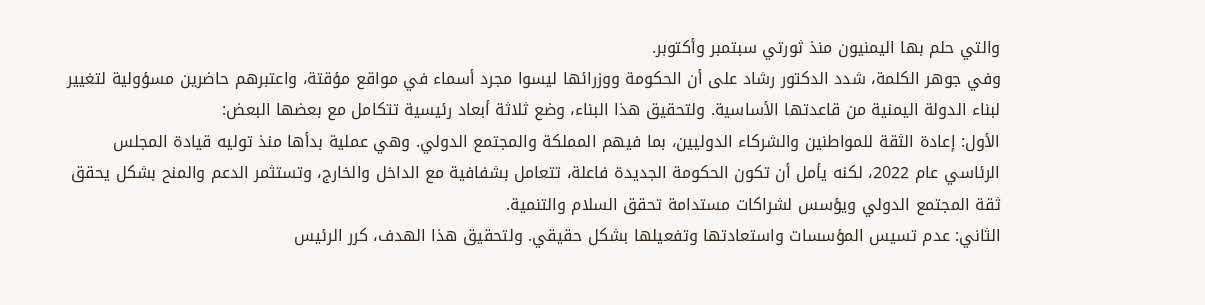والتي حلم بها اليمنيون منذ ثورتي سبتمبر وأكتوبر.
وفي جوهر الكلمة، شدد الدكتور رشاد على أن الحكومة ووزرائها ليسوا مجرد أسماء في مواقع مؤقتة، واعتبرهم حاضرين مسؤولية لتغيير لبناء الدولة اليمنية من قاعدتها الأساسية. ولتحقيق هذا البناء، وضع ثلاثة أبعاد رئيسية تتكامل مع بعضها البعض:
الأول: إعادة الثقة للمواطنين والشركاء الدوليين، بما فيهم المملكة والمجتمع الدولي. وهي عملية بدأها منذ توليه قيادة المجلس الرئاسي عام 2022، لكنه يأمل أن تكون الحكومة الجديدة فاعلة، تتعامل بشفافية مع الداخل والخارج، وتستثمر الدعم والمنح بشكل يحقق ثقة المجتمع الدولي ويؤسس لشراكات مستدامة تحقق السلام والتنمية.
الثاني: عدم تسيس المؤسسات واستعادتها وتفعيلها بشكل حقيقي. ولتحقيق هذا الهدف، كرر الرئيس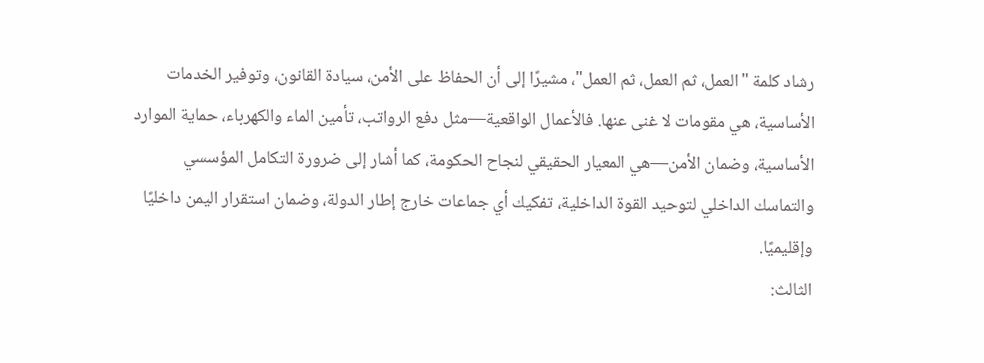رشاد كلمة "العمل، ثم العمل، ثم العمل"، مشيرًا إلى أن الحفاظ على الأمن، سيادة القانون، وتوفير الخدمات الأساسية، هي مقومات لا غنى عنها. فالأعمال الواقعية—مثل دفع الرواتب، تأمين الماء والكهرباء، حماية الموارد الأساسية، وضمان الأمن—هي المعيار الحقيقي لنجاح الحكومة، كما أشار إلى ضرورة التكامل المؤسسي والتماسك الداخلي لتوحيد القوة الداخلية، تفكيك أي جماعات خارج إطار الدولة، وضمان استقرار اليمن داخليًا وإقليميًا.
الثالث: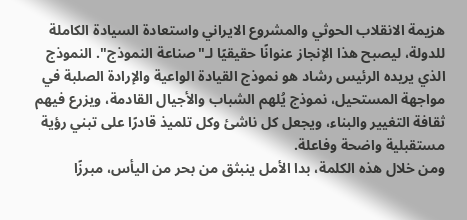هزيمة الانقلاب الحوثي والمشروع الايراني واستعادة السيادة الكاملة للدولة، ليصبح هذا الإنجاز عنوانًا حقيقيًا لـ"صناعة النموذج". النموذج الذي يريده الرئيس رشاد هو نموذج القيادة الواعية والإرادة الصلبة في مواجهة المستحيل، نموذج يُلهم الشباب والأجيال القادمة، ويزرع فيهم ثقافة التغيير والبناء، ويجعل كل ناشئ وكل تلميذ قادرًا على تبني رؤية مستقبلية واضحة وفاعلة.
ومن خلال هذه الكلمة، بدا الأمل ينبثق من بحر من اليأس، مبرزًا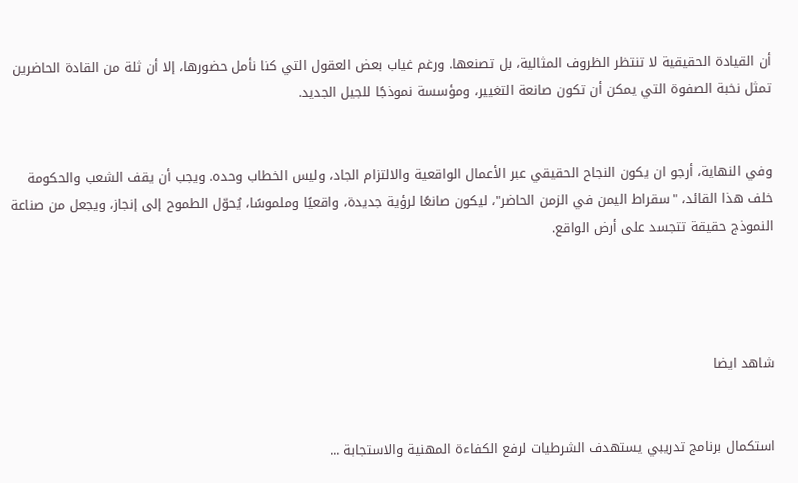أن القيادة الحقيقية لا تنتظر الظروف المثالية، بل تصنعها. ورغم غياب بعض العقول التي كنا نأمل حضورها، إلا أن ثلة من القادة الحاضرين تمثل نخبة الصفوة التي يمكن أن تكون صانعة التغيير، ومؤسسة نموذجًا للجيل الجديد.


وفي النهاية، أرجو ان يكون النجاح الحقيقي عبر الأعمال الواقعية والالتزام الجاد، وليس الخطاب وحده. ويجب أن يقف الشعب والحكومة خلف هذا القائد، "سقراط اليمن في الزمن الحاضر"، ليكون صانعًا لرؤية جديدة، واقعيًا وملموسًا، يُحوّل الطموح إلى إنجاز، ويجعل من صناعة النموذج حقيقة تتجسد على أرض الواقع.




شاهد ايضا


استكمال برنامج تدريبي يستهدف الشرطيات لرفع الكفاءة المهنية والاستجابة ...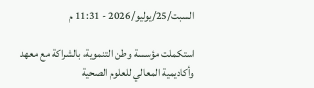السبت/25/يوليو/2026 - 11:31 م

استكملت مؤسسة وطن التنموية، بالشراكة مع معهد وأكاديمية المعالي للعلوم الصحية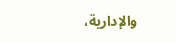والإدارية،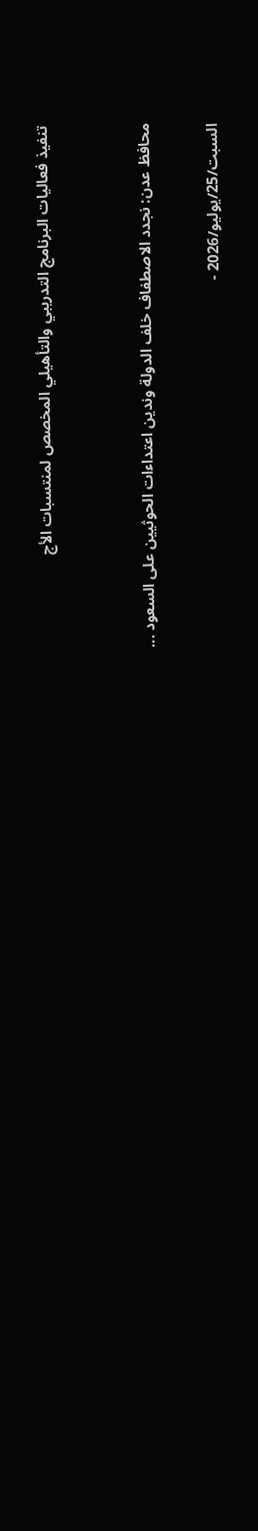تنفيذ فعاليات البرنامج التدريبي والتأهيلي المخصص لمنتسبات الأج


محافظ عدن: نجدد الاصطفاف خلف الدولة وندين اعتداءات الحوثيين على السعود ...

السبت/25/يوليو/2026 -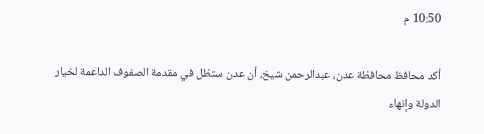10:50 م

أكد محافظ محافظة عدن، عبدالرحمن شيخ، أن عدن ستظل في مقدمة الصفوف الداعمة لخيار الدولة وإنهاء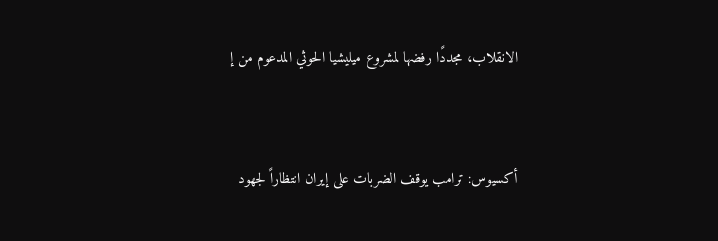الانقلاب، مجددًا رفضها لمشروع ميليشيا الحوثي المدعوم من إ


أكسيوس: ترامب يوقف الضربات على إيران انتظاراً لجهود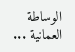الوساطة العمانية ...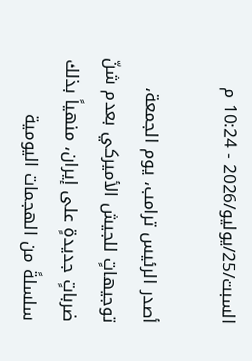السبت/25/يوليو/2026 - 10:24 م

أصدر الرئيس ترامب، يوم الجمعة، توجيهاتٍ للجيش الأميركي بعدم شنّ ضرباتٍ جديدةٍ على إيران، منهياً بذلك سلسلةً من الهجمات اليومية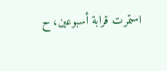استمرت قرابة أسبوعين، ح